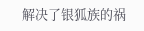解决了银狐族的祸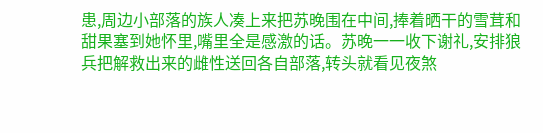患,周边小部落的族人凑上来把苏晚围在中间,捧着晒干的雪茸和甜果塞到她怀里,嘴里全是感激的话。苏晚一一收下谢礼,安排狼兵把解救出来的雌性送回各自部落,转头就看见夜煞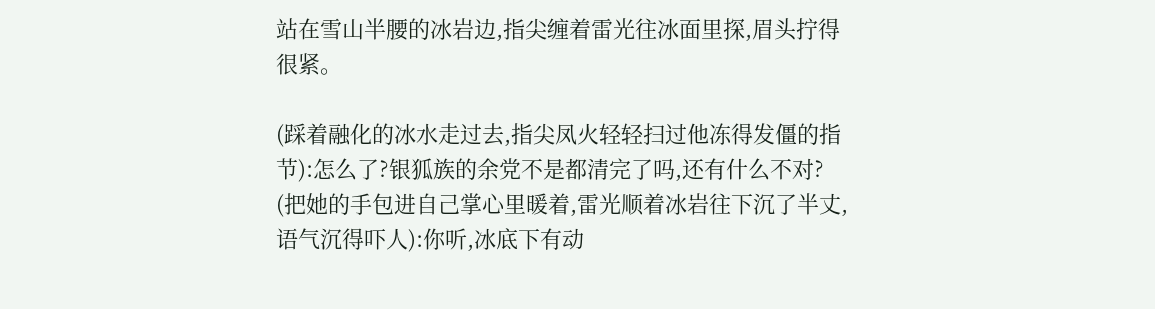站在雪山半腰的冰岩边,指尖缠着雷光往冰面里探,眉头拧得很紧。

(踩着融化的冰水走过去,指尖凤火轻轻扫过他冻得发僵的指节):怎么了?银狐族的余党不是都清完了吗,还有什么不对?
(把她的手包进自己掌心里暖着,雷光顺着冰岩往下沉了半丈,语气沉得吓人):你听,冰底下有动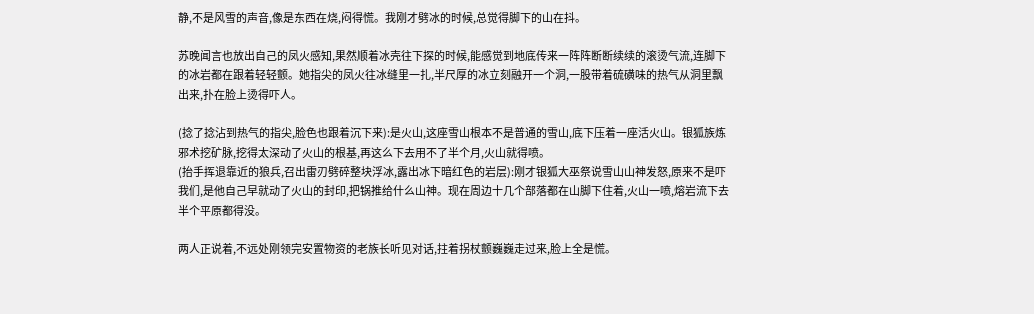静,不是风雪的声音,像是东西在烧,闷得慌。我刚才劈冰的时候,总觉得脚下的山在抖。

苏晚闻言也放出自己的凤火感知,果然顺着冰壳往下探的时候,能感觉到地底传来一阵阵断断续续的滚烫气流,连脚下的冰岩都在跟着轻轻颤。她指尖的凤火往冰缝里一扎,半尺厚的冰立刻融开一个洞,一股带着硫磺味的热气从洞里飘出来,扑在脸上烫得吓人。

(捻了捻沾到热气的指尖,脸色也跟着沉下来):是火山,这座雪山根本不是普通的雪山,底下压着一座活火山。银狐族炼邪术挖矿脉,挖得太深动了火山的根基,再这么下去用不了半个月,火山就得喷。
(抬手挥退靠近的狼兵,召出雷刃劈碎整块浮冰,露出冰下暗红色的岩层):刚才银狐大巫祭说雪山山神发怒,原来不是吓我们,是他自己早就动了火山的封印,把锅推给什么山神。现在周边十几个部落都在山脚下住着,火山一喷,熔岩流下去半个平原都得没。

两人正说着,不远处刚领完安置物资的老族长听见对话,拄着拐杖颤巍巍走过来,脸上全是慌。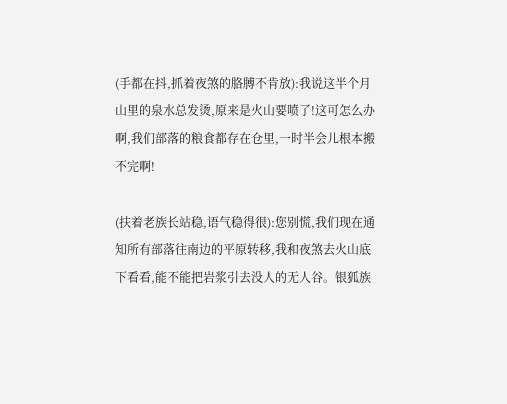(手都在抖,抓着夜煞的胳膊不肯放):我说这半个月山里的泉水总发烫,原来是火山要喷了!这可怎么办啊,我们部落的粮食都存在仓里,一时半会儿根本搬不完啊!

(扶着老族长站稳,语气稳得很):您别慌,我们现在通知所有部落往南边的平原转移,我和夜煞去火山底下看看,能不能把岩浆引去没人的无人谷。银狐族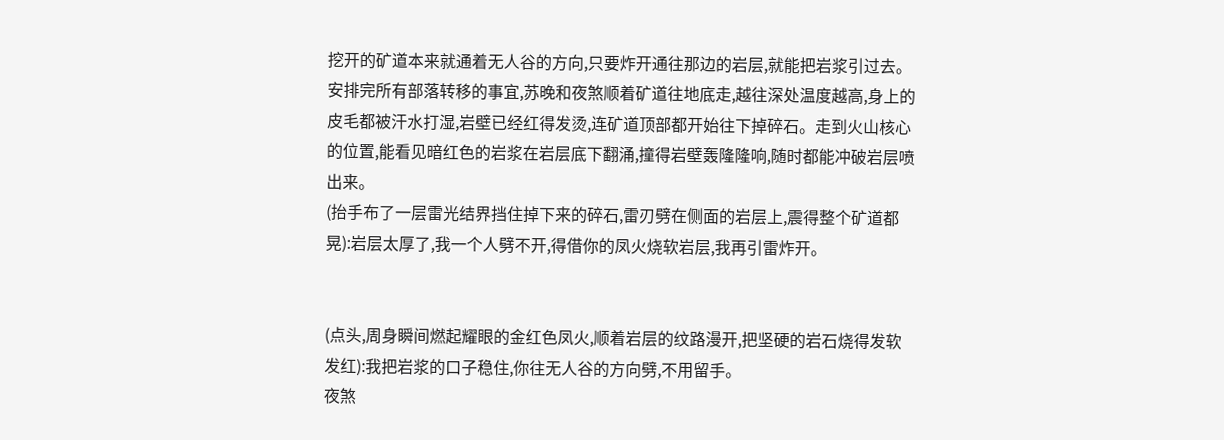挖开的矿道本来就通着无人谷的方向,只要炸开通往那边的岩层,就能把岩浆引过去。
安排完所有部落转移的事宜,苏晚和夜煞顺着矿道往地底走,越往深处温度越高,身上的皮毛都被汗水打湿,岩壁已经红得发烫,连矿道顶部都开始往下掉碎石。走到火山核心的位置,能看见暗红色的岩浆在岩层底下翻涌,撞得岩壁轰隆隆响,随时都能冲破岩层喷出来。
(抬手布了一层雷光结界挡住掉下来的碎石,雷刃劈在侧面的岩层上,震得整个矿道都晃):岩层太厚了,我一个人劈不开,得借你的凤火烧软岩层,我再引雷炸开。


(点头,周身瞬间燃起耀眼的金红色凤火,顺着岩层的纹路漫开,把坚硬的岩石烧得发软发红):我把岩浆的口子稳住,你往无人谷的方向劈,不用留手。
夜煞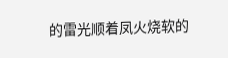的雷光顺着凤火烧软的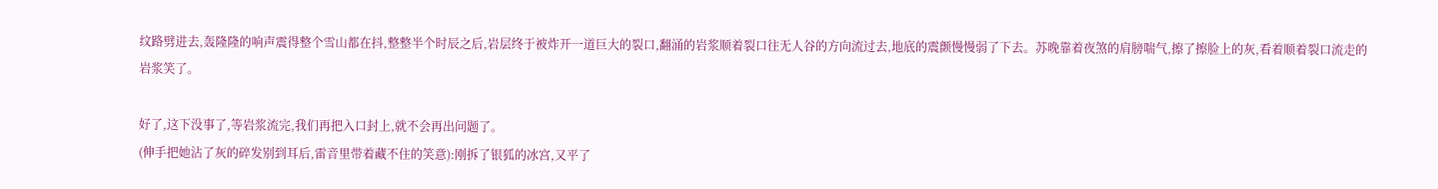纹路劈进去,轰隆隆的响声震得整个雪山都在抖,整整半个时辰之后,岩层终于被炸开一道巨大的裂口,翻涌的岩浆顺着裂口往无人谷的方向流过去,地底的震颤慢慢弱了下去。苏晚靠着夜煞的肩膀喘气,擦了擦脸上的灰,看着顺着裂口流走的岩浆笑了。

好了,这下没事了,等岩浆流完,我们再把入口封上,就不会再出问题了。
(伸手把她沾了灰的碎发别到耳后,雷音里带着藏不住的笑意):刚拆了银狐的冰宫,又平了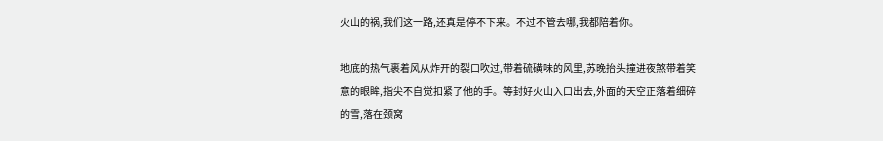火山的祸,我们这一路,还真是停不下来。不过不管去哪,我都陪着你。

地底的热气裹着风从炸开的裂口吹过,带着硫磺味的风里,苏晚抬头撞进夜煞带着笑意的眼眸,指尖不自觉扣紧了他的手。等封好火山入口出去,外面的天空正落着细碎的雪,落在颈窝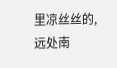里凉丝丝的,远处南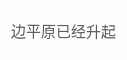边平原已经升起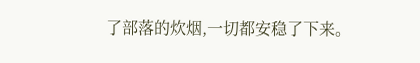了部落的炊烟,一切都安稳了下来。